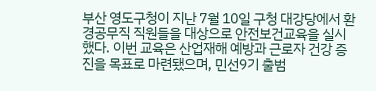부산 영도구청이 지난 7월 10일 구청 대강당에서 환경공무직 직원들을 대상으로 안전보건교육을 실시했다. 이번 교육은 산업재해 예방과 근로자 건강 증진을 목표로 마련됐으며, 민선9기 출범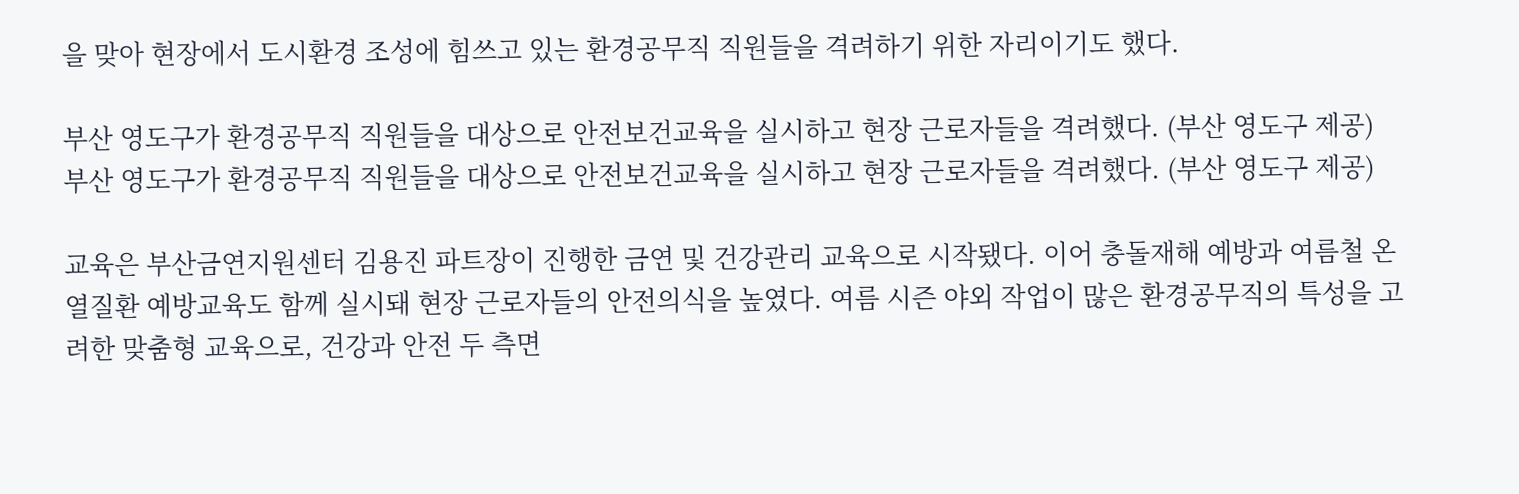을 맞아 현장에서 도시환경 조성에 힘쓰고 있는 환경공무직 직원들을 격려하기 위한 자리이기도 했다.

부산 영도구가 환경공무직 직원들을 대상으로 안전보건교육을 실시하고 현장 근로자들을 격려했다. (부산 영도구 제공)
부산 영도구가 환경공무직 직원들을 대상으로 안전보건교육을 실시하고 현장 근로자들을 격려했다. (부산 영도구 제공)

교육은 부산금연지원센터 김용진 파트장이 진행한 금연 및 건강관리 교육으로 시작됐다. 이어 충돌재해 예방과 여름철 온열질환 예방교육도 함께 실시돼 현장 근로자들의 안전의식을 높였다. 여름 시즌 야외 작업이 많은 환경공무직의 특성을 고려한 맞춤형 교육으로, 건강과 안전 두 측면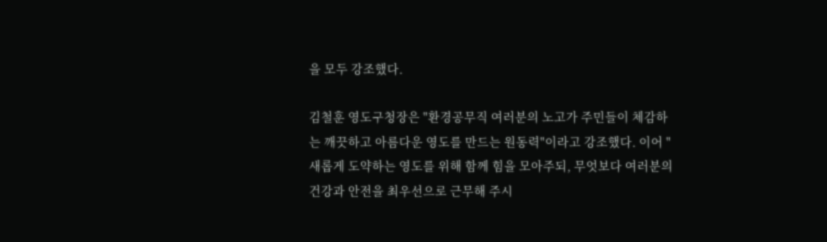을 모두 강조했다.

김철훈 영도구청장은 "환경공무직 여러분의 노고가 주민들이 체감하는 깨끗하고 아름다운 영도를 만드는 원동력"이라고 강조했다. 이어 "새롭게 도약하는 영도를 위해 함께 힘을 모아주되, 무엇보다 여러분의 건강과 안전을 최우선으로 근무해 주시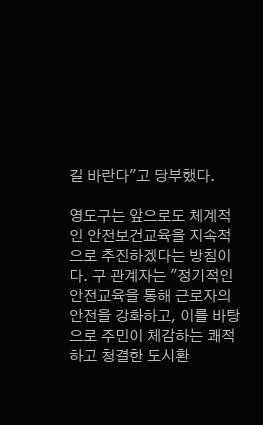길 바란다"고 당부했다.

영도구는 앞으로도 체계적인 안전보건교육을 지속적으로 추진하겠다는 방침이다. 구 관계자는 "정기적인 안전교육을 통해 근로자의 안전을 강화하고, 이를 바탕으로 주민이 체감하는 쾌적하고 청결한 도시환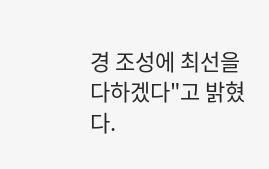경 조성에 최선을 다하겠다"고 밝혔다.